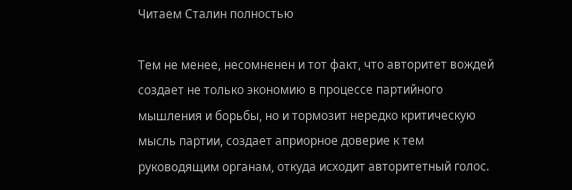Читаем Сталин полностью

Тем не менее, несомненен и тот факт, что авторитет вождей создает не только экономию в процессе партийного мышления и борьбы, но и тормозит нередко критическую мысль партии, создает априорное доверие к тем руководящим органам, откуда исходит авторитетный голос.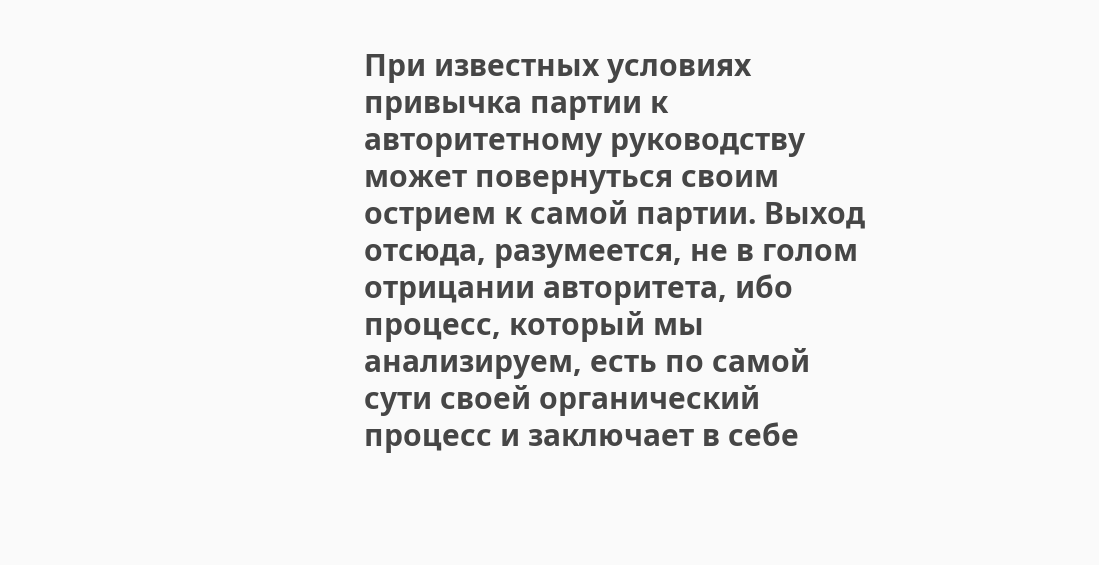При известных условиях привычка партии к авторитетному руководству может повернуться своим острием к самой партии. Выход отсюда, разумеется, не в голом отрицании авторитета, ибо процесс, который мы анализируем, есть по самой сути своей органический процесс и заключает в себе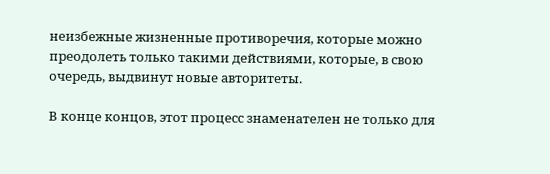неизбежные жизненные противоречия, которые можно преодолеть только такими действиями, которые, в свою очередь, выдвинут новые авторитеты.

В конце концов, этот процесс знаменателен не только для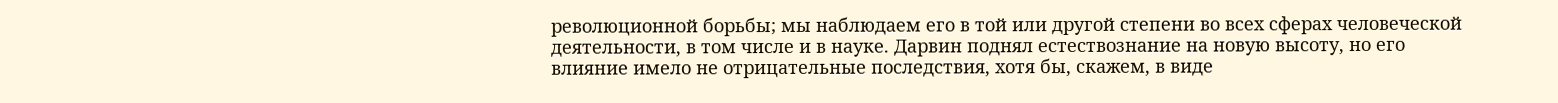революционной борьбы; мы наблюдаем его в той или другой степени во всех сферах человеческой деятельности, в том числе и в науке. Дарвин поднял естествознание на новую высоту, но его влияние имело не отрицательные последствия, хотя бы, скажем, в виде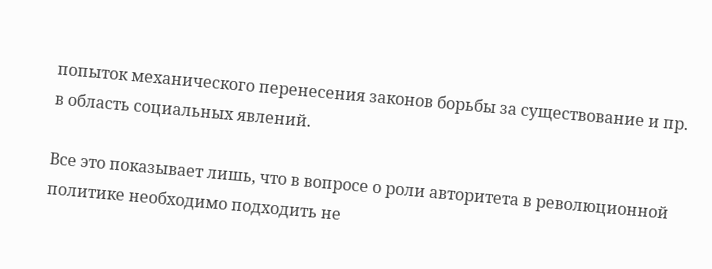попыток механического перенесения законов борьбы за существование и пр. в область социальных явлений.

Все это показывает лишь, что в вопросе о роли авторитета в революционной политике необходимо подходить не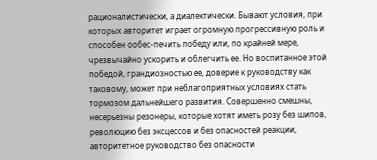рационалистически, а диалектически. Бывают условия, при которых авторитет играет огромную прогрессивную роль и способен ообес-печить победу или, по крайней мере, чрезвычайно ускорить и облегчить ее. Но воспитанное этой победой, грандиозностью ее, доверие к руководству как таковому, может при неблагоприятных условиях стать тормозом дальнейшего развития. Совершенно смешны, несерьезны резонеры, которые хотят иметь розу без шипов, революцию без эксцессов и без опасностей реакции, авторитетное руководство без опасности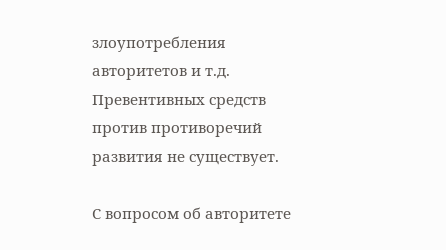злоупотребления авторитетов и т.д. Превентивных средств против противоречий развития не существует.

С вопросом об авторитете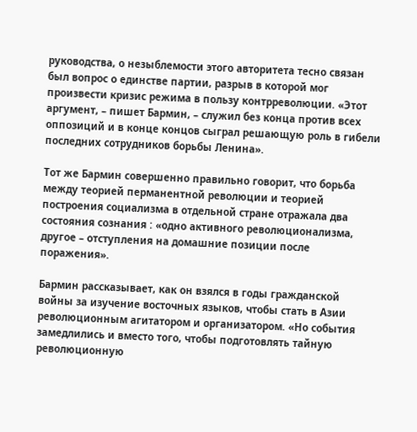руководства, о незыблемости этого авторитета тесно связан был вопрос о единстве партии, разрыв в которой мог произвести кризис режима в пользу контрреволюции. «Этот аргумент, – пишет Бармин, – служил без конца против всех оппозиций и в конце концов сыграл решающую роль в гибели последних сотрудников борьбы Ленина».

Тот же Бармин совершенно правильно говорит, что борьба между теорией перманентной революции и теорией построения социализма в отдельной стране отражала два состояния сознания : «одно активного революционализма, другое – отступления на домашние позиции после поражения».

Бармин рассказывает, как он взялся в годы гражданской войны за изучение восточных языков, чтобы стать в Азии революционным агитатором и организатором. «Но события замедлились и вместо того, чтобы подготовлять тайную революционную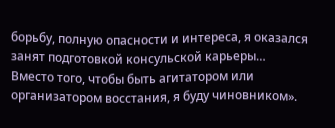борьбу, полную опасности и интереса, я оказался занят подготовкой консульской карьеры… Вместо того, чтобы быть агитатором или организатором восстания, я буду чиновником».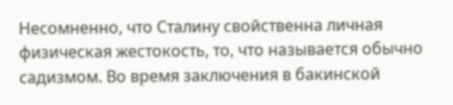Несомненно, что Сталину свойственна личная физическая жестокость, то, что называется обычно садизмом. Во время заключения в бакинской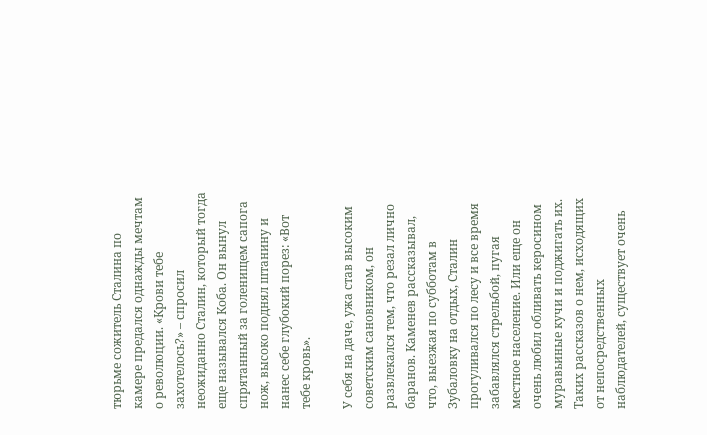тюрьме сожитель Сталина по камере предался однажды мечтам о революции. «Крови тебе захотелось?» – спросил неожиданно Сталин, который тогда еще назывался Коба. Он вынул спрятанный за голенищем сапога нож, высоко поднял штанину и нанес себе глубокий порез: «Вот тебе кровь».

У себя на даче, ужа став высоким советским сановником, он развлекался тем, что резал лично баранов. Каменев рассказывал, что, выезжая по субботам в Зубаловку на отдых, Сталин прогуливался по лесу и все время забавлялся стрельбой, пугая местное население. Или еще он очень любил обливать керосином муравьиные кучи и поджигать их. Таких рассказов о нем, исходящих от непосредственных наблюдателей, существует очень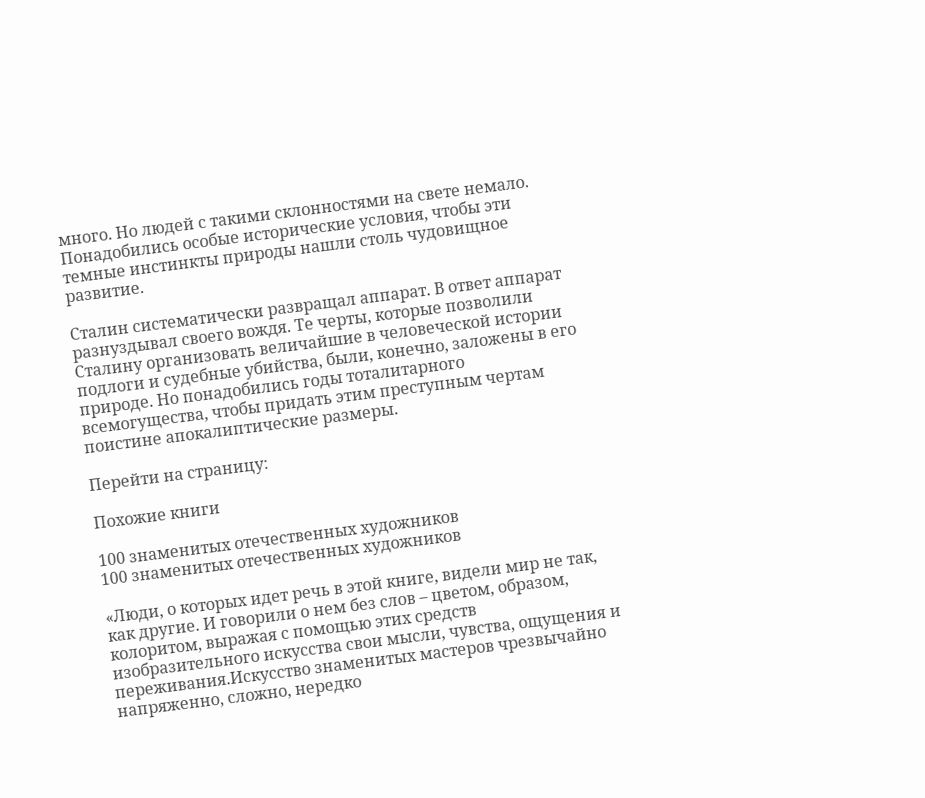много. Но людей с такими склонностями на свете немало. Понадобились особые исторические условия, чтобы эти темные инстинкты природы нашли столь чудовищное развитие.

Сталин систематически развращал аппарат. В ответ аппарат разнуздывал своего вождя. Те черты, которые позволили Сталину организовать величайшие в человеческой истории подлоги и судебные убийства, были, конечно, заложены в его природе. Но понадобились годы тоталитарного всемогущества, чтобы придать этим преступным чертам поистине апокалиптические размеры.

Перейти на страницу:

Похожие книги

100 знаменитых отечественных художников
100 знаменитых отечественных художников

«Люди, о которых идет речь в этой книге, видели мир не так, как другие. И говорили о нем без слов – цветом, образом, колоритом, выражая с помощью этих средств изобразительного искусства свои мысли, чувства, ощущения и переживания.Искусство знаменитых мастеров чрезвычайно напряженно, сложно, нередко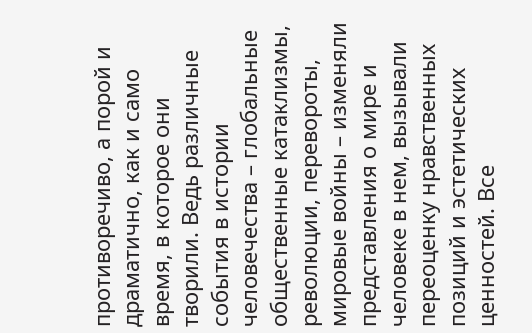противоречиво, а порой и драматично, как и само время, в которое они творили. Ведь различные события в истории человечества – глобальные общественные катаклизмы, революции, перевороты, мировые войны – изменяли представления о мире и человеке в нем, вызывали переоценку нравственных позиций и эстетических ценностей. Все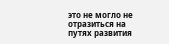это не могло не отразиться на путях развития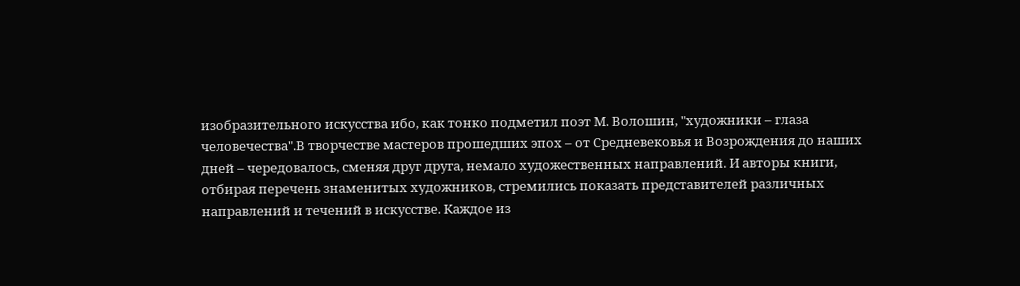изобразительного искусства ибо, как тонко подметил поэт М. Волошин, "художники – глаза человечества".В творчестве мастеров прошедших эпох – от Средневековья и Возрождения до наших дней – чередовалось, сменяя друг друга, немало художественных направлений. И авторы книги, отбирая перечень знаменитых художников, стремились показать представителей различных направлений и течений в искусстве. Каждое из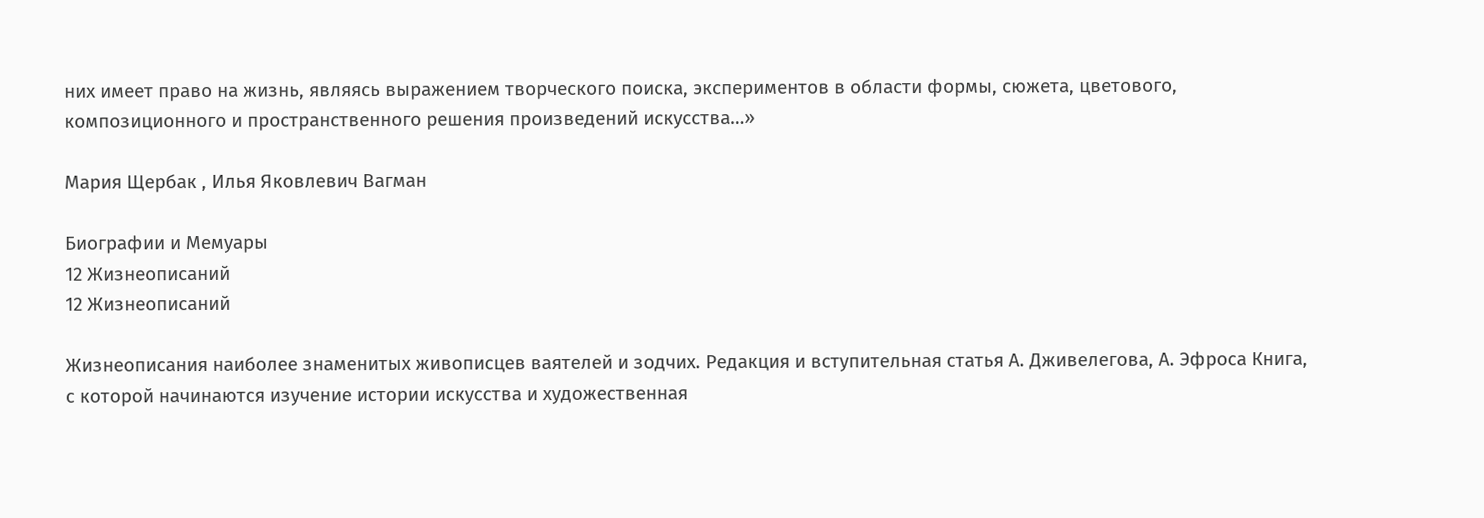них имеет право на жизнь, являясь выражением творческого поиска, экспериментов в области формы, сюжета, цветового, композиционного и пространственного решения произведений искусства…»

Мария Щербак , Илья Яковлевич Вагман

Биографии и Мемуары
12 Жизнеописаний
12 Жизнеописаний

Жизнеописания наиболее знаменитых живописцев ваятелей и зодчих. Редакция и вступительная статья А. Дживелегова, А. Эфроса Книга, с которой начинаются изучение истории искусства и художественная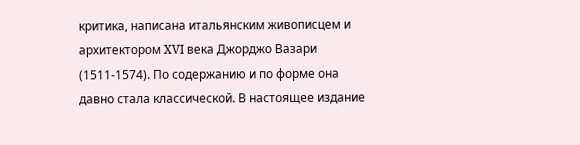критика, написана итальянским живописцем и архитектором XVI века Джорджо Вазари (1511-1574). По содержанию и по форме она давно стала классической. В настоящее издание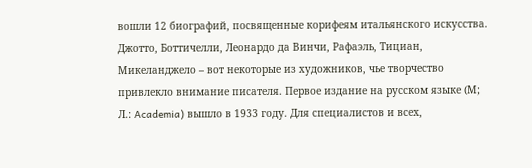вошли 12 биографий, посвященные корифеям итальянского искусства. Джотто, Боттичелли, Леонардо да Винчи, Рафаэль, Тициан, Микеланджело – вот некоторые из художников, чье творчество привлекло внимание писателя. Первое издание на русском языке (М; Л.: Academia) вышло в 1933 году. Для специалистов и всех,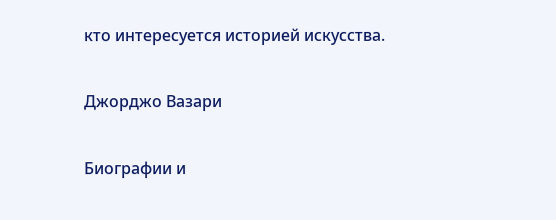кто интересуется историей искусства.

Джорджо Вазари

Биографии и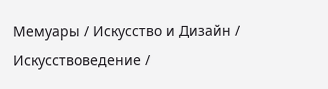Мемуары / Искусство и Дизайн / Искусствоведение /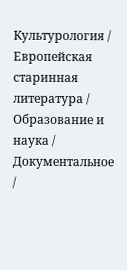Культурология / Европейская старинная литература / Образование и наука / Документальное /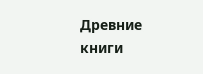Древние книги